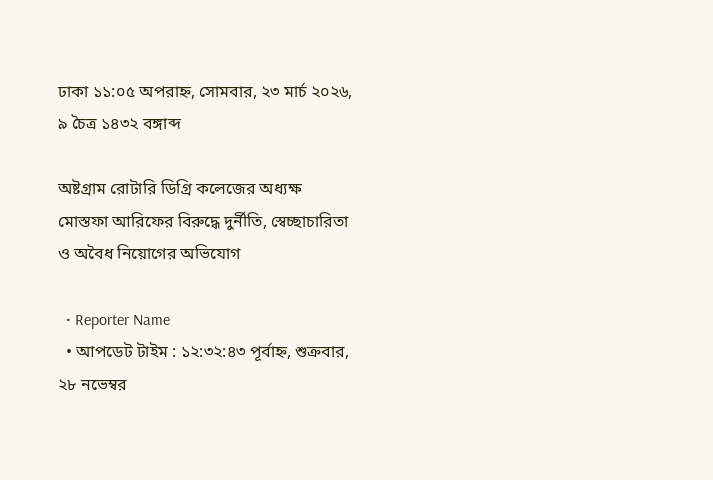ঢাকা ১১:০৫ অপরাহ্ন, সোমবার, ২৩ মার্চ ২০২৬, ৯ চৈত্র ১৪৩২ বঙ্গাব্দ

অষ্টগ্রাম রোটারি ডিগ্রি কলেজের অধ্যক্ষ মোস্তফা আরিফের বিরুদ্ধে দুর্নীতি, স্বেচ্ছাচারিতা ও অবৈধ নিয়োগের অভিযোগ

  • Reporter Name
  • আপডেট টাইম : ১২:৩২:৪৩ পূর্বাহ্ন, শুক্রবার, ২৮ নভেম্বর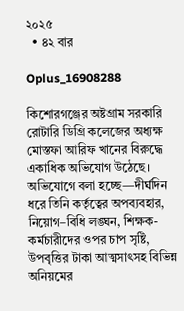২০২৫
  • ৪২ বার

Oplus_16908288

কিশোরগঞ্জের অষ্টগ্রাম সরকারি রোটারি ডিগ্রি কলেজের অধ্যক্ষ মোস্তফা আরিফ খানের বিরুদ্ধে একাধিক অভিযোগ উঠেছে। অভিযোগে বলা হচ্ছে—দীর্ঘদিন ধরে তিনি কর্তৃত্বের অপব্যবহার, নিয়োগ–বিধি লঙ্ঘন, শিক্ষক-কর্মচারীদের ওপর চাপ সৃষ্টি, উপবৃত্তির টাকা আত্মসাৎসহ বিভিন্ন অনিয়মের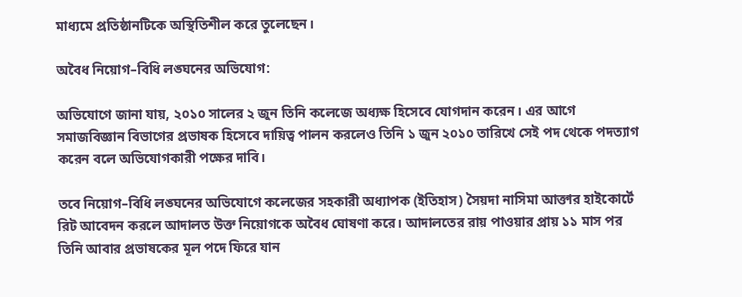মাধ্যমে প্রতিষ্ঠানটিকে অস্থিতিশীল করে তুলেছেন।

অবৈধ নিয়োগ–বিধি লঙ্ঘনের অভিযোগ:

অভিযোগে জানা যায়, ২০১০ সালের ২ জুন তিনি কলেজে অধ্যক্ষ হিসেবে যোগদান করেন। এর আগে সমাজবিজ্ঞান বিভাগের প্রভাষক হিসেবে দায়িত্ব পালন করলেও তিনি ১ জুন ২০১০ তারিখে সেই পদ থেকে পদত্যাগ করেন বলে অভিযোগকারী পক্ষের দাবি।

তবে নিয়োগ–বিধি লঙ্ঘনের অভিযোগে কলেজের সহকারী অধ্যাপক (ইতিহাস) সৈয়দা নাসিমা আক্তার হাইকোর্টে রিট আবেদন করলে আদালত উক্ত নিয়োগকে অবৈধ ঘোষণা করে। আদালতের রায় পাওয়ার প্রায় ১১ মাস পর তিনি আবার প্রভাষকের মূল পদে ফিরে যান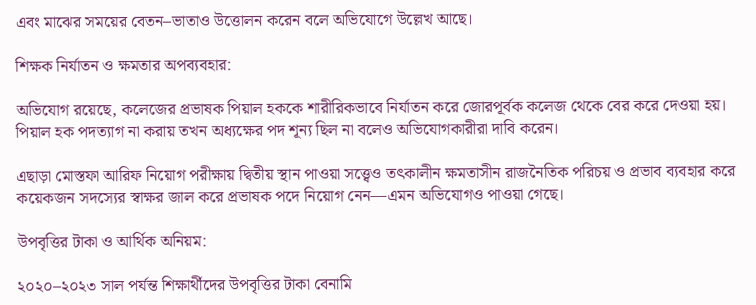এবং মাঝের সময়ের বেতন–ভাতাও উত্তোলন করেন বলে অভিযোগে উল্লেখ আছে।

শিক্ষক নির্যাতন ও ক্ষমতার অপব্যবহার:

অভিযোগ রয়েছে, কলেজের প্রভাষক পিয়াল হককে শারীরিকভাবে নির্যাতন করে জোরপূর্বক কলেজ থেকে বের করে দেওয়া হয়। পিয়াল হক পদত্যাগ না করায় তখন অধ্যক্ষের পদ শূন্য ছিল না বলেও অভিযোগকারীরা দাবি করেন।

এছাড়া মোস্তফা আরিফ নিয়োগ পরীক্ষায় দ্বিতীয় স্থান পাওয়া সত্ত্বেও তৎকালীন ক্ষমতাসীন রাজনৈতিক পরিচয় ও প্রভাব ব্যবহার করে কয়েকজন সদস্যের স্বাক্ষর জাল করে প্রভাষক পদে নিয়োগ নেন—এমন অভিযোগও পাওয়া গেছে।

উপবৃত্তির টাকা ও আর্থিক অনিয়ম:

২০২০–২০২৩ সাল পর্যন্ত শিক্ষার্থীদের উপবৃত্তির টাকা বেনামি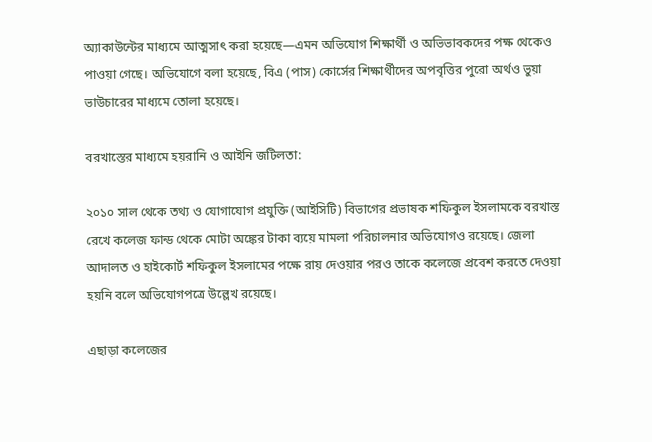অ্যাকাউন্টের মাধ্যমে আত্মসাৎ করা হয়েছে—এমন অভিযোগ শিক্ষার্থী ও অভিভাবকদের পক্ষ থেকেও পাওয়া গেছে। অভিযোগে বলা হয়েছে, বিএ (পাস) কোর্সের শিক্ষার্থীদের অপবৃত্তির পুরো অর্থও ভুয়া ভাউচারের মাধ্যমে তোলা হয়েছে।

বরখাস্তের মাধ্যমে হয়রানি ও আইনি জটিলতা:

২০১০ সাল থেকে তথ্য ও যোগাযোগ প্রযুক্তি (আইসিটি) বিভাগের প্রভাষক শফিকুল ইসলামকে বরখাস্ত রেখে কলেজ ফান্ড থেকে মোটা অঙ্কের টাকা ব্যয়ে মামলা পরিচালনার অভিযোগও রয়েছে। জেলা আদালত ও হাইকোর্ট শফিকুল ইসলামের পক্ষে রায় দেওয়ার পরও তাকে কলেজে প্রবেশ করতে দেওয়া হয়নি বলে অভিযোগপত্রে উল্লেখ রয়েছে।

এছাড়া কলেজের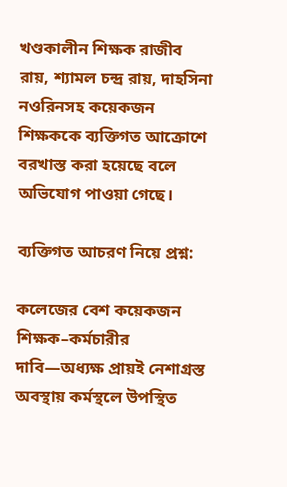খণ্ডকালীন শিক্ষক রাজীব রায়, শ্যামল চন্দ্র রায়, দাহসিনা নওরিনসহ কয়েকজন শিক্ষককে ব্যক্তিগত আক্রোশে বরখাস্ত করা হয়েছে বলে অভিযোগ পাওয়া গেছে।

ব্যক্তিগত আচরণ নিয়ে প্রশ্ন:

কলেজের বেশ কয়েকজন শিক্ষক–কর্মচারীর দাবি—অধ্যক্ষ প্রায়ই নেশাগ্রস্ত অবস্থায় কর্মস্থলে উপস্থিত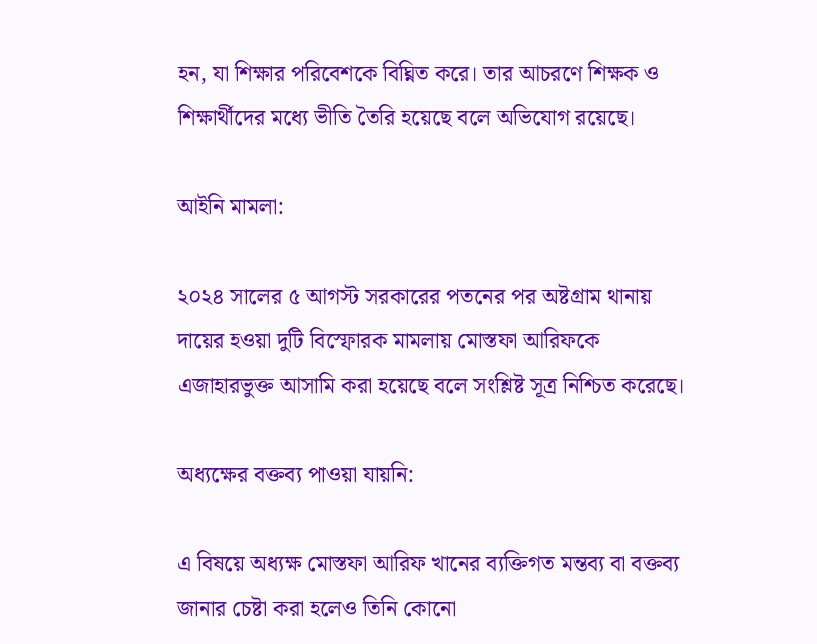হন, যা শিক্ষার পরিবেশকে বিঘ্নিত করে। তার আচরণে শিক্ষক ও শিক্ষার্থীদের মধ্যে ভীতি তৈরি হয়েছে বলে অভিযোগ রয়েছে।

আইনি মামলা:

২০২৪ সালের ৫ আগস্ট সরকারের পতনের পর অষ্টগ্রাম থানায় দায়ের হওয়া দুটি বিস্ফোরক মামলায় মোস্তফা আরিফকে এজাহারভুক্ত আসামি করা হয়েছে বলে সংশ্লিষ্ট সূত্র নিশ্চিত করেছে।

অধ্যক্ষের বক্তব্য পাওয়া যায়নি:

এ বিষয়ে অধ্যক্ষ মোস্তফা আরিফ খানের ব্যক্তিগত মন্তব্য বা বক্তব্য জানার চেষ্টা করা হলেও তিনি কোনো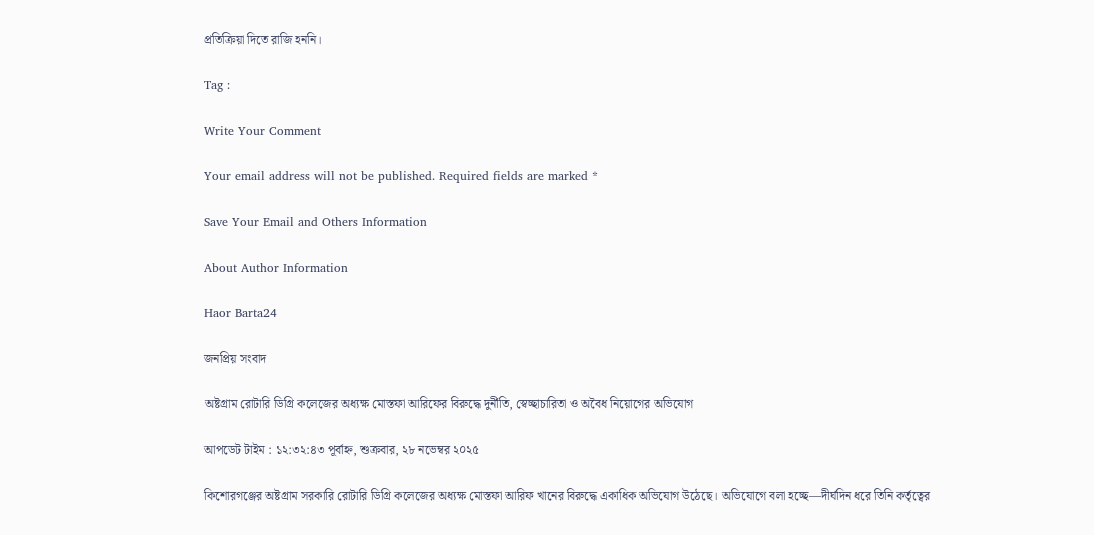প্রতিক্রিয়া দিতে রাজি হননি।

Tag :

Write Your Comment

Your email address will not be published. Required fields are marked *

Save Your Email and Others Information

About Author Information

Haor Barta24

জনপ্রিয় সংবাদ

অষ্টগ্রাম রোটারি ডিগ্রি কলেজের অধ্যক্ষ মোস্তফা আরিফের বিরুদ্ধে দুর্নীতি, স্বেচ্ছাচারিতা ও অবৈধ নিয়োগের অভিযোগ

আপডেট টাইম : ১২:৩২:৪৩ পূর্বাহ্ন, শুক্রবার, ২৮ নভেম্বর ২০২৫

কিশোরগঞ্জের অষ্টগ্রাম সরকারি রোটারি ডিগ্রি কলেজের অধ্যক্ষ মোস্তফা আরিফ খানের বিরুদ্ধে একাধিক অভিযোগ উঠেছে। অভিযোগে বলা হচ্ছে—দীর্ঘদিন ধরে তিনি কর্তৃত্বের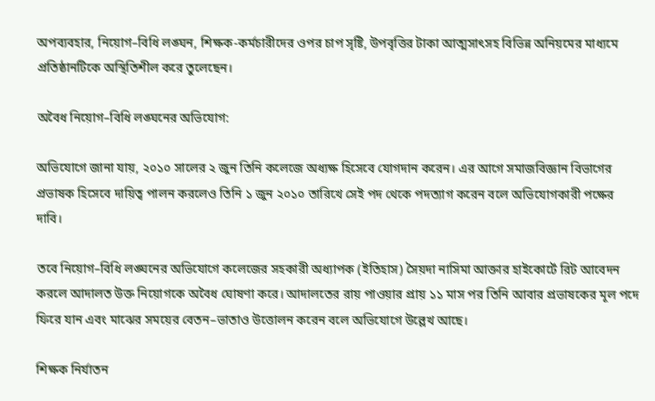অপব্যবহার, নিয়োগ–বিধি লঙ্ঘন, শিক্ষক-কর্মচারীদের ওপর চাপ সৃষ্টি, উপবৃত্তির টাকা আত্মসাৎসহ বিভিন্ন অনিয়মের মাধ্যমে প্রতিষ্ঠানটিকে অস্থিতিশীল করে তুলেছেন।

অবৈধ নিয়োগ–বিধি লঙ্ঘনের অভিযোগ:

অভিযোগে জানা যায়, ২০১০ সালের ২ জুন তিনি কলেজে অধ্যক্ষ হিসেবে যোগদান করেন। এর আগে সমাজবিজ্ঞান বিভাগের প্রভাষক হিসেবে দায়িত্ব পালন করলেও তিনি ১ জুন ২০১০ তারিখে সেই পদ থেকে পদত্যাগ করেন বলে অভিযোগকারী পক্ষের দাবি।

তবে নিয়োগ–বিধি লঙ্ঘনের অভিযোগে কলেজের সহকারী অধ্যাপক (ইতিহাস) সৈয়দা নাসিমা আক্তার হাইকোর্টে রিট আবেদন করলে আদালত উক্ত নিয়োগকে অবৈধ ঘোষণা করে। আদালতের রায় পাওয়ার প্রায় ১১ মাস পর তিনি আবার প্রভাষকের মূল পদে ফিরে যান এবং মাঝের সময়ের বেতন–ভাতাও উত্তোলন করেন বলে অভিযোগে উল্লেখ আছে।

শিক্ষক নির্যাতন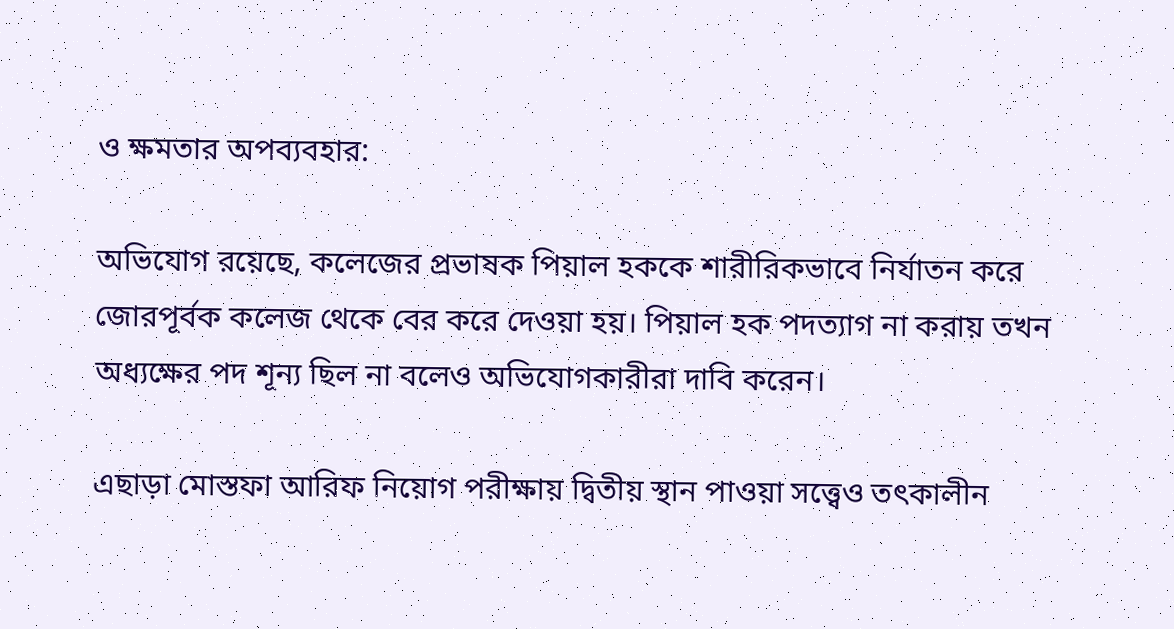ও ক্ষমতার অপব্যবহার:

অভিযোগ রয়েছে, কলেজের প্রভাষক পিয়াল হককে শারীরিকভাবে নির্যাতন করে জোরপূর্বক কলেজ থেকে বের করে দেওয়া হয়। পিয়াল হক পদত্যাগ না করায় তখন অধ্যক্ষের পদ শূন্য ছিল না বলেও অভিযোগকারীরা দাবি করেন।

এছাড়া মোস্তফা আরিফ নিয়োগ পরীক্ষায় দ্বিতীয় স্থান পাওয়া সত্ত্বেও তৎকালীন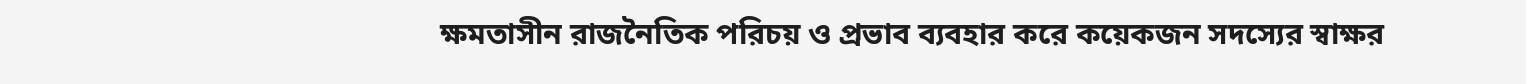ক্ষমতাসীন রাজনৈতিক পরিচয় ও প্রভাব ব্যবহার করে কয়েকজন সদস্যের স্বাক্ষর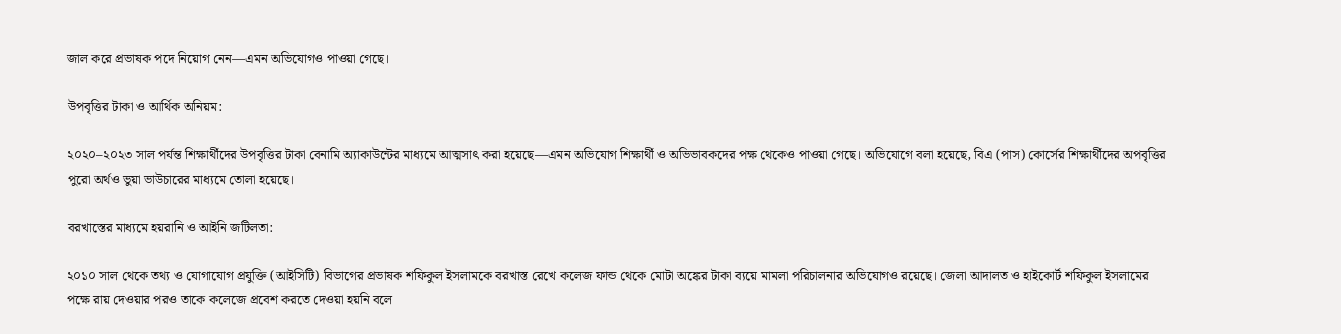জাল করে প্রভাষক পদে নিয়োগ নেন—এমন অভিযোগও পাওয়া গেছে।

উপবৃত্তির টাকা ও আর্থিক অনিয়ম:

২০২০–২০২৩ সাল পর্যন্ত শিক্ষার্থীদের উপবৃত্তির টাকা বেনামি অ্যাকাউন্টের মাধ্যমে আত্মসাৎ করা হয়েছে—এমন অভিযোগ শিক্ষার্থী ও অভিভাবকদের পক্ষ থেকেও পাওয়া গেছে। অভিযোগে বলা হয়েছে, বিএ (পাস) কোর্সের শিক্ষার্থীদের অপবৃত্তির পুরো অর্থও ভুয়া ভাউচারের মাধ্যমে তোলা হয়েছে।

বরখাস্তের মাধ্যমে হয়রানি ও আইনি জটিলতা:

২০১০ সাল থেকে তথ্য ও যোগাযোগ প্রযুক্তি (আইসিটি) বিভাগের প্রভাষক শফিকুল ইসলামকে বরখাস্ত রেখে কলেজ ফান্ড থেকে মোটা অঙ্কের টাকা ব্যয়ে মামলা পরিচালনার অভিযোগও রয়েছে। জেলা আদালত ও হাইকোর্ট শফিকুল ইসলামের পক্ষে রায় দেওয়ার পরও তাকে কলেজে প্রবেশ করতে দেওয়া হয়নি বলে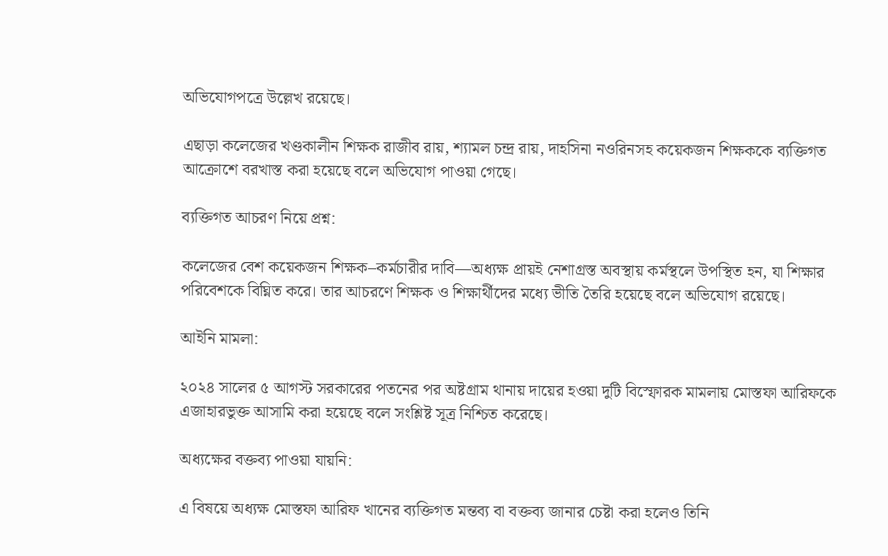অভিযোগপত্রে উল্লেখ রয়েছে।

এছাড়া কলেজের খণ্ডকালীন শিক্ষক রাজীব রায়, শ্যামল চন্দ্র রায়, দাহসিনা নওরিনসহ কয়েকজন শিক্ষককে ব্যক্তিগত আক্রোশে বরখাস্ত করা হয়েছে বলে অভিযোগ পাওয়া গেছে।

ব্যক্তিগত আচরণ নিয়ে প্রশ্ন:

কলেজের বেশ কয়েকজন শিক্ষক–কর্মচারীর দাবি—অধ্যক্ষ প্রায়ই নেশাগ্রস্ত অবস্থায় কর্মস্থলে উপস্থিত হন, যা শিক্ষার পরিবেশকে বিঘ্নিত করে। তার আচরণে শিক্ষক ও শিক্ষার্থীদের মধ্যে ভীতি তৈরি হয়েছে বলে অভিযোগ রয়েছে।

আইনি মামলা:

২০২৪ সালের ৫ আগস্ট সরকারের পতনের পর অষ্টগ্রাম থানায় দায়ের হওয়া দুটি বিস্ফোরক মামলায় মোস্তফা আরিফকে এজাহারভুক্ত আসামি করা হয়েছে বলে সংশ্লিষ্ট সূত্র নিশ্চিত করেছে।

অধ্যক্ষের বক্তব্য পাওয়া যায়নি:

এ বিষয়ে অধ্যক্ষ মোস্তফা আরিফ খানের ব্যক্তিগত মন্তব্য বা বক্তব্য জানার চেষ্টা করা হলেও তিনি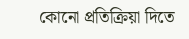কোনো প্রতিক্রিয়া দিতে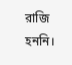রাজি হননি।